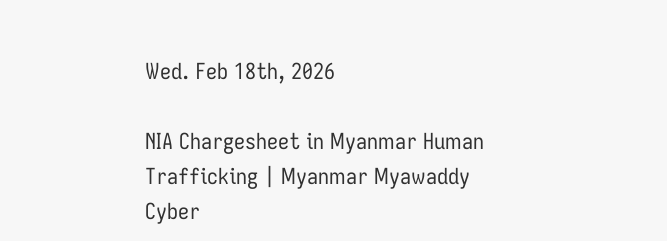Wed. Feb 18th, 2026

NIA Chargesheet in Myanmar Human Trafficking | Myanmar Myawaddy Cyber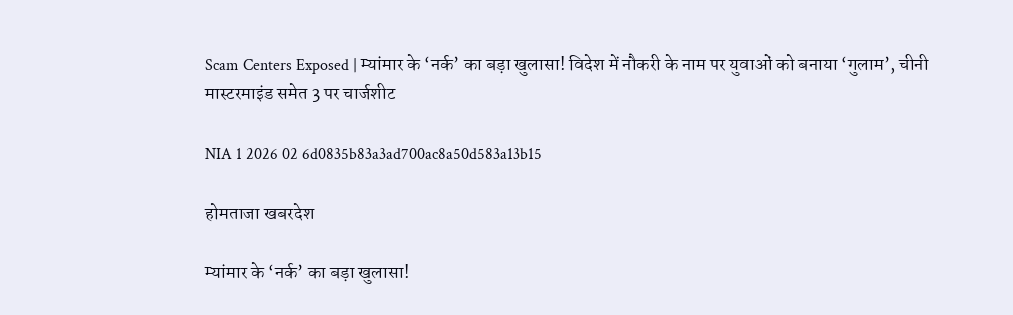Scam Centers Exposed | म्यांमार के ‘नर्क’ का बड़ा खुलासा! विदेश में नौकरी के नाम पर युवाओं को बनाया ‘गुलाम’, चीनी मास्टरमाइंड समेत 3 पर चार्जशीट

NIA 1 2026 02 6d0835b83a3ad700ac8a50d583a13b15

होमताजा खबरदेश

म्यांमार के ‘नर्क’ का बड़ा खुलासा!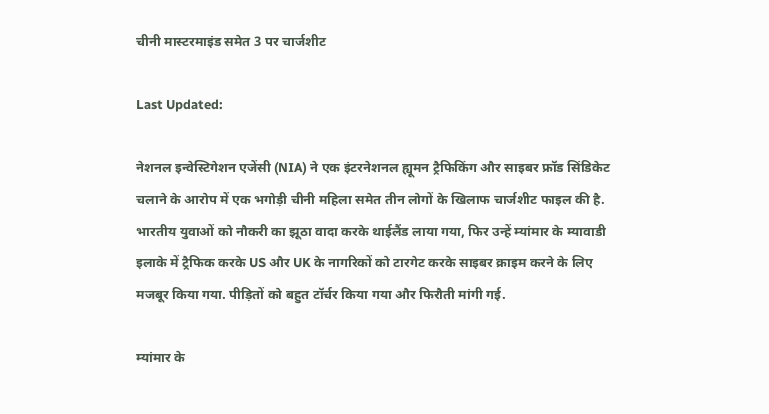चीनी मास्टरमाइंड समेत 3 पर चार्जशीट

Last Updated:

नेशनल इन्वेस्टिगेशन एजेंसी (NIA) ने एक इंटरनेशनल ह्यूमन ट्रैफिकिंग और साइबर फ्रॉड सिंडिकेट चलाने के आरोप में एक भगोड़ी चीनी महिला समेत तीन लोगों के खिलाफ चार्जशीट फाइल की है. भारतीय युवाओं को नौकरी का झूठा वादा करके थाईलैंड लाया गया, फिर उन्हें म्यांमार के म्यावाडी इलाके में ट्रैफिक करके US और UK के नागरिकों को टारगेट करके साइबर क्राइम करने के लिए मजबूर किया गया. पीड़ितों को बहुत टॉर्चर किया गया और फिरौती मांगी गई.

म्यांमार के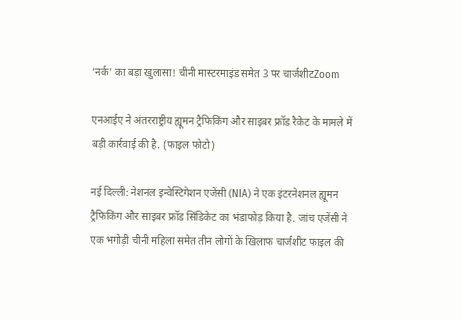'नर्क' का बड़ा खुलासा! चीनी मास्टरमाइंड समेत 3 पर चार्जशीटZoom

एनआईए ने अंतरराष्ट्रीय ह्यूमन ट्रैफिकिंग और साइबर फ्रॉड रैकेट के मामले में बड़ी कार्रवाई की है. (फाइल फोटो)

नई दिल्ली: नेशनल इन्वेस्टिगेशन एजेंसी (NIA) ने एक इंटरनेशनल ह्यूमन ट्रैफिकिंग और साइबर फ्रॉड सिंडिकेट का भंडाफोड़ किया है. जांच एजेंसी ने एक भगोड़ी चीनी महिला समेत तीन लोगों के खिलाफ चार्जशीट फाइल की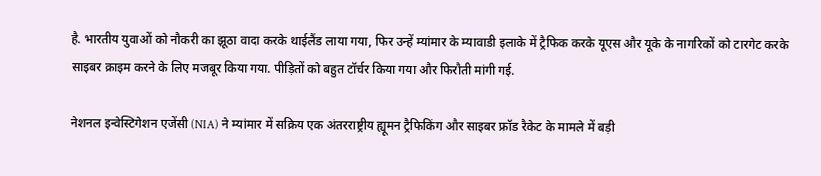है. भारतीय युवाओं को नौकरी का झूठा वादा करके थाईलैंड लाया गया, फिर उन्हें म्यांमार के म्यावाडी इलाके में ट्रैफिक करके यूएस और यूके के नागरिकों को टारगेट करके साइबर क्राइम करने के लिए मजबूर किया गया. पीड़ितों को बहुत टॉर्चर किया गया और फिरौती मांगी गई.

नेशनल इन्वेस्टिगेशन एजेंसी (NIA) ने म्यांमार में सक्रिय एक अंतरराष्ट्रीय ह्यूमन ट्रैफिकिंग और साइबर फ्रॉड रैकेट के मामले में बड़ी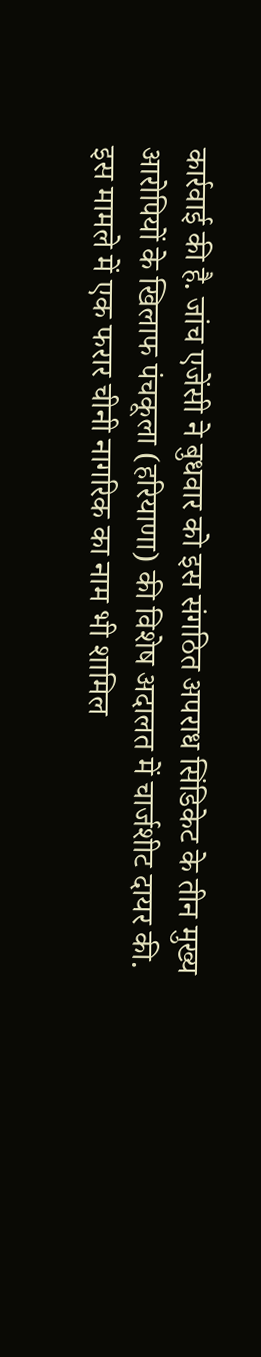कार्रवाई की है. जांच एजेंसी ने बुधवार को इस संगठित अपराध सिंडिकेट के तीन मुख्य आरोपियों के खिलाफ पंचकूला (हरियाणा) की विशेष अदालत में चार्जशीट दायर की. इस मामले में एक फरार चीनी नागरिक का नाम भी शामिल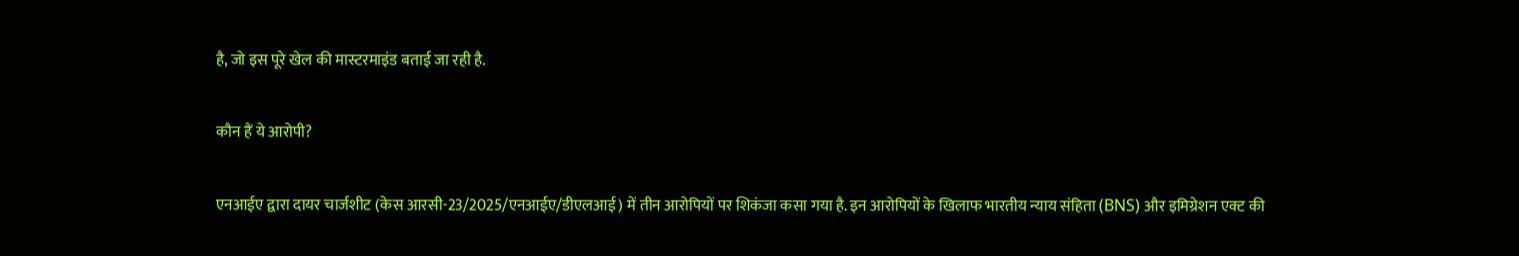है, जो इस पूरे खेल की मास्टरमाइंड बताई जा रही है.

कौन हैं ये आरोपी?

एनआईए द्वारा दायर चार्जशीट (केस आरसी-23/2025/एनआईए/डीएलआई) में तीन आरोपियों पर शिकंजा कसा गया है. इन आरोपियों के खिलाफ भारतीय न्याय संहिता (BNS) और इमिग्रेशन एक्ट की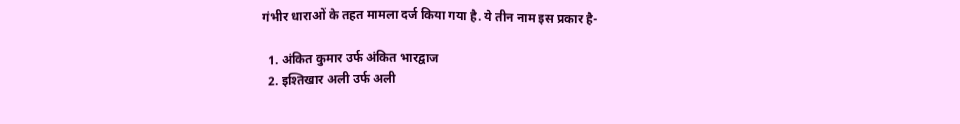गंभीर धाराओं के तहत मामला दर्ज किया गया है. ये तीन नाम इस प्रकार है-

  1. अंकित कुमार उर्फ अंकित भारद्वाज
  2. इश्तिखार अली उर्फ अली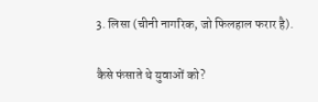3. लिसा (चीनी नागरिक, जो फिलहाल फरार है).

कैसे फंसाते थे युवाओं को?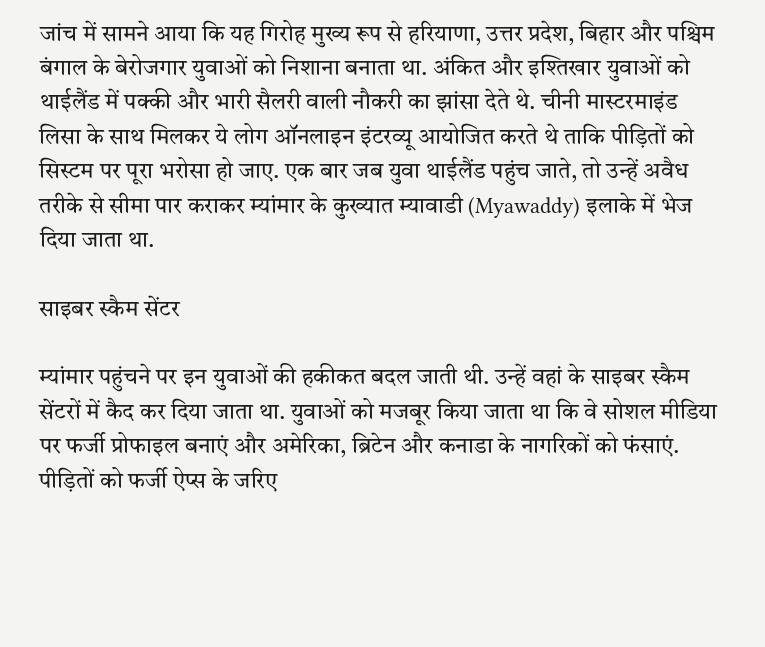जांच में सामने आया कि यह गिरोह मुख्य रूप से हरियाणा, उत्तर प्रदेश, बिहार और पश्चिम बंगाल के बेरोजगार युवाओं को निशाना बनाता था. अंकित और इश्तिखार युवाओं को थाईलैंड में पक्की और भारी सैलरी वाली नौकरी का झांसा देते थे. चीनी मास्टरमाइंड लिसा के साथ मिलकर ये लोग ऑनलाइन इंटरव्यू आयोजित करते थे ताकि पीड़ितों को सिस्टम पर पूरा भरोसा हो जाए. एक बार जब युवा थाईलैंड पहुंच जाते, तो उन्हें अवैध तरीके से सीमा पार कराकर म्यांमार के कुख्यात म्यावाडी (Myawaddy) इलाके में भेज दिया जाता था.

साइबर स्कैम सेंटर

म्यांमार पहुंचने पर इन युवाओं की हकीकत बदल जाती थी. उन्हें वहां के साइबर स्कैम सेंटरों में कैद कर दिया जाता था. युवाओं को मजबूर किया जाता था कि वे सोशल मीडिया पर फर्जी प्रोफाइल बनाएं और अमेरिका, ब्रिटेन और कनाडा के नागरिकों को फंसाएं. पीड़ितों को फर्जी ऐप्स के जरिए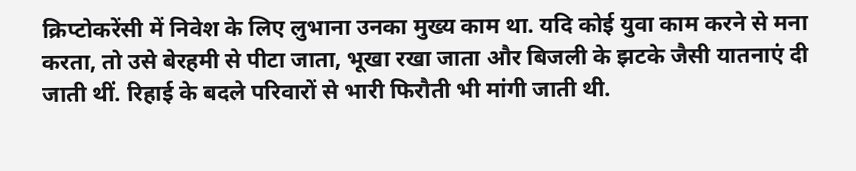क्रिप्टोकरेंसी में निवेश के लिए लुभाना उनका मुख्य काम था. यदि कोई युवा काम करने से मना करता, तो उसे बेरहमी से पीटा जाता, भूखा रखा जाता और बिजली के झटके जैसी यातनाएं दी जाती थीं. रिहाई के बदले परिवारों से भारी फिरौती भी मांगी जाती थी.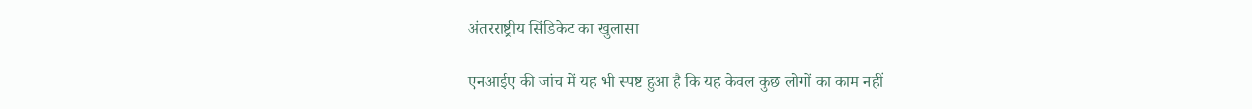अंतरराष्ट्रीय सिंडिकेट का खुलासा

एनआईए की जांच में यह भी स्पष्ट हुआ है कि यह केवल कुछ लोगों का काम नहीं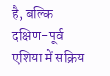है, बल्कि दक्षिण-पूर्व एशिया में सक्रिय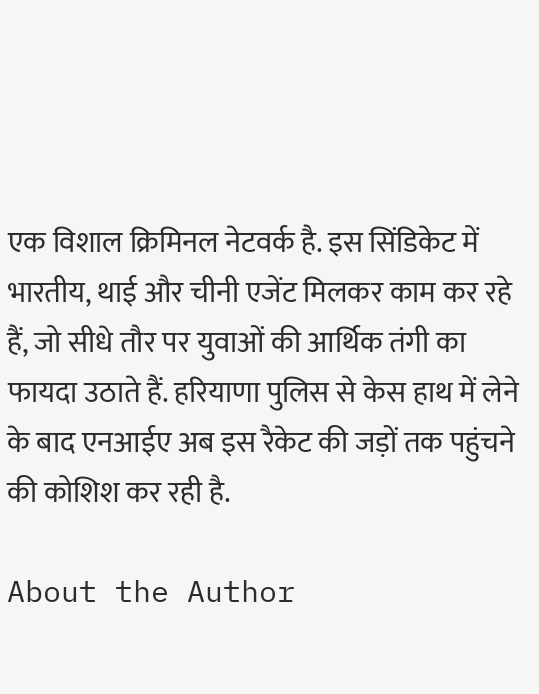एक विशाल क्रिमिनल नेटवर्क है. इस सिंडिकेट में भारतीय, थाई और चीनी एजेंट मिलकर काम कर रहे हैं, जो सीधे तौर पर युवाओं की आर्थिक तंगी का फायदा उठाते हैं. हरियाणा पुलिस से केस हाथ में लेने के बाद एनआईए अब इस रैकेट की जड़ों तक पहुंचने की कोशिश कर रही है.

About the Author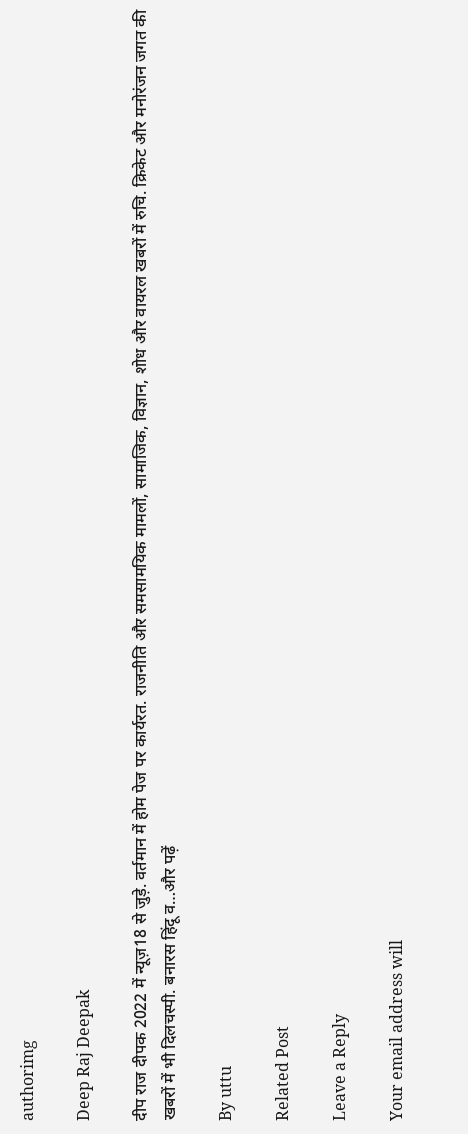authorimg

Deep Raj Deepak

दीप राज दीपक 2022 में न्यूज़18 से जुड़े. वर्तमान में होम पेज पर कार्यरत. राजनीति और समसामयिक मामलों, सामाजिक, विज्ञान, शोध और वायरल खबरों में रुचि. क्रिकेट और मनोरंजन जगत की खबरों में भी दिलचस्पी. बनारस हिंदू व…और पढ़ें

By uttu

Related Post

Leave a Reply

Your email address will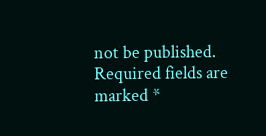not be published. Required fields are marked *